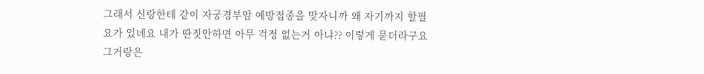그래서 신랑한테 같이 자궁경부암 예방접종을 맞자니까 왜 자기까지 할필요가 있녜요 내가 딴짓안하면 아무 걱정 없는거 아냐?? 이렇게 묻더라구요
그거랑은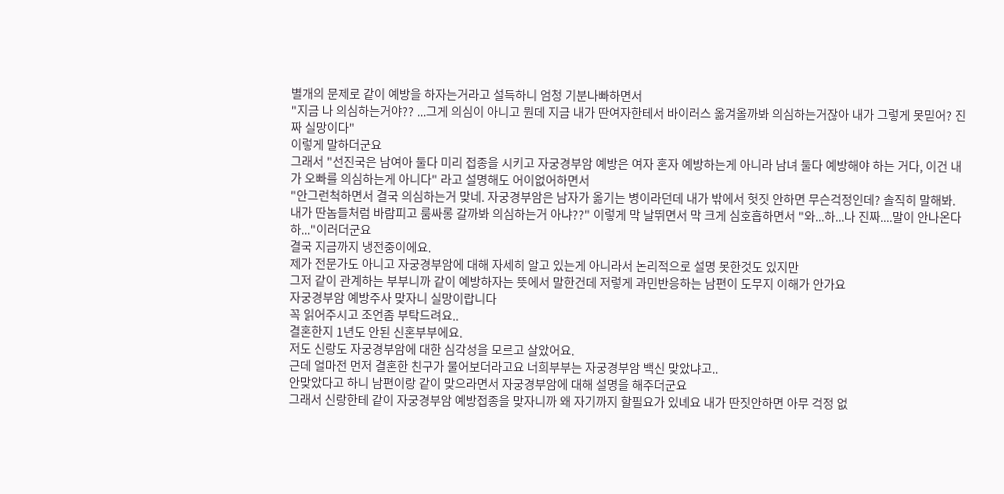별개의 문제로 같이 예방을 하자는거라고 설득하니 엄청 기분나빠하면서
"지금 나 의심하는거야?? ...그게 의심이 아니고 뭔데 지금 내가 딴여자한테서 바이러스 옮겨올까봐 의심하는거잖아 내가 그렇게 못믿어? 진짜 실망이다"
이렇게 말하더군요
그래서 "선진국은 남여아 둘다 미리 접종을 시키고 자궁경부암 예방은 여자 혼자 예방하는게 아니라 남녀 둘다 예방해야 하는 거다, 이건 내가 오빠를 의심하는게 아니다" 라고 설명해도 어이없어하면서
"안그런척하면서 결국 의심하는거 맞네. 자궁경부암은 남자가 옮기는 병이라던데 내가 밖에서 헛짓 안하면 무슨걱정인데? 솔직히 말해봐. 내가 딴놈들처럼 바람피고 룸싸롱 갈까봐 의심하는거 아냐??" 이렇게 막 날뛰면서 막 크게 심호흡하면서 "와...하...나 진짜....말이 안나온다 하..."이러더군요
결국 지금까지 냉전중이에요.
제가 전문가도 아니고 자궁경부암에 대해 자세히 알고 있는게 아니라서 논리적으로 설명 못한것도 있지만
그저 같이 관계하는 부부니까 같이 예방하자는 뜻에서 말한건데 저렇게 과민반응하는 남편이 도무지 이해가 안가요
자궁경부암 예방주사 맞자니 실망이랍니다
꼭 읽어주시고 조언좀 부탁드려요..
결혼한지 1년도 안된 신혼부부에요.
저도 신랑도 자궁경부암에 대한 심각성을 모르고 살았어요.
근데 얼마전 먼저 결혼한 친구가 물어보더라고요 너희부부는 자궁경부암 백신 맞았냐고..
안맞았다고 하니 남편이랑 같이 맞으라면서 자궁경부암에 대해 설명을 해주더군요
그래서 신랑한테 같이 자궁경부암 예방접종을 맞자니까 왜 자기까지 할필요가 있녜요 내가 딴짓안하면 아무 걱정 없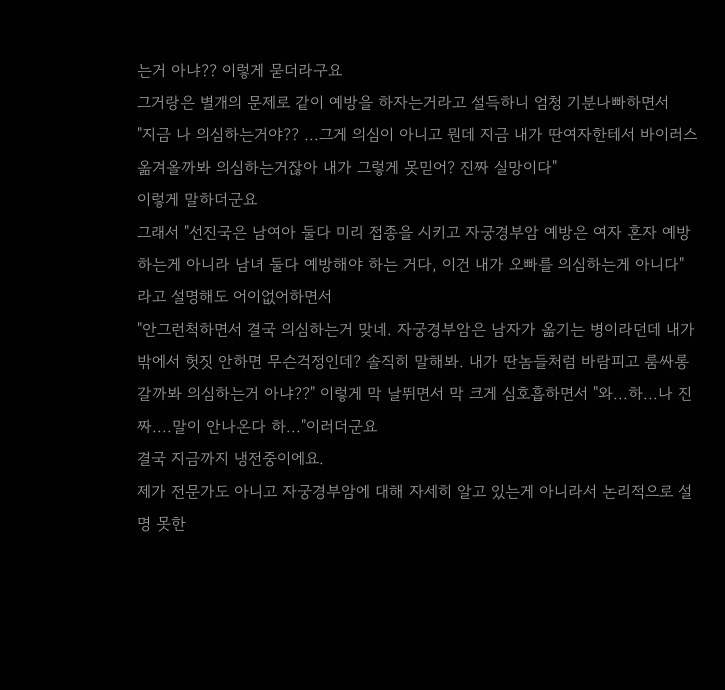는거 아냐?? 이렇게 묻더라구요
그거랑은 별개의 문제로 같이 예방을 하자는거라고 설득하니 엄청 기분나빠하면서
"지금 나 의심하는거야?? ...그게 의심이 아니고 뭔데 지금 내가 딴여자한테서 바이러스 옮겨올까봐 의심하는거잖아 내가 그렇게 못믿어? 진짜 실망이다"
이렇게 말하더군요
그래서 "선진국은 남여아 둘다 미리 접종을 시키고 자궁경부암 예방은 여자 혼자 예방하는게 아니라 남녀 둘다 예방해야 하는 거다, 이건 내가 오빠를 의심하는게 아니다" 라고 설명해도 어이없어하면서
"안그런척하면서 결국 의심하는거 맞네. 자궁경부암은 남자가 옮기는 병이라던데 내가 밖에서 헛짓 안하면 무슨걱정인데? 솔직히 말해봐. 내가 딴놈들처럼 바람피고 룸싸롱 갈까봐 의심하는거 아냐??" 이렇게 막 날뛰면서 막 크게 심호흡하면서 "와...하...나 진짜....말이 안나온다 하..."이러더군요
결국 지금까지 냉전중이에요.
제가 전문가도 아니고 자궁경부암에 대해 자세히 알고 있는게 아니라서 논리적으로 설명 못한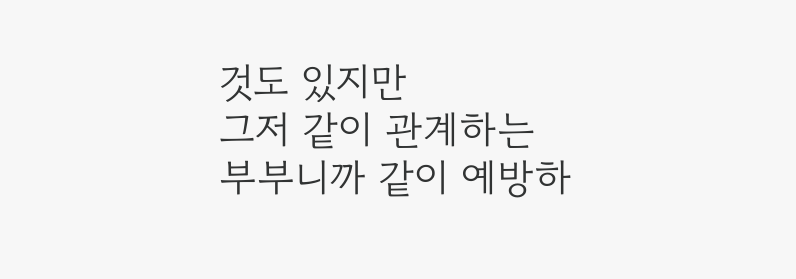것도 있지만
그저 같이 관계하는 부부니까 같이 예방하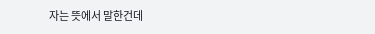자는 뜻에서 말한건데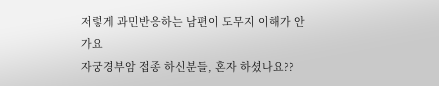저렇게 과민반응하는 남편이 도무지 이해가 안가요
자궁경부암 접종 하신분들, 혼자 하셨나요??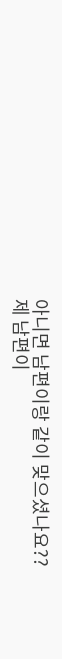아니면 남편이랑 같이 맞으셨나요??
제 남편이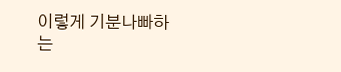이렇게 기분나빠하는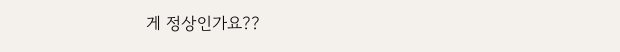게 정상인가요??